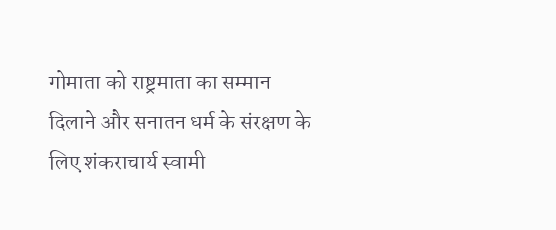गोमाता को राष्ट्रमाता का सम्मान दिलाने और सनातन धर्म के संरक्षण के लिए शंकराचार्य स्वामी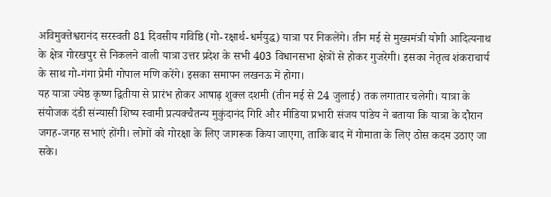अविमुक्तेश्वरानंद सरस्वती 81 दिवसीय गविष्ठि (गो-रक्षार्थ-धर्मयुद्ध) यात्रा पर निकलेंगे। तीन मई से मुख्यमंत्री योगी आदित्यनाथ के क्षेत्र गोरखपुर से निकलने वाली यात्रा उत्तर प्रदेश के सभी 403 विधानसभा क्षेत्रों से होकर गुजरेगी। इसका नेतृत्व शंकराचार्य के साथ गो-गंगा प्रेमी गोपाल मणि करेंगे। इसका समापन लखनऊ में होगा।
यह यात्रा ज्येष्ठ कृष्ण द्वितीया से प्रारंभ होकर आषाढ़ शुक्ल दशमी (तीन मई से 24 जुलाई) तक लगातार चलेगी। यात्रा के संयोजक दंडी संन्यासी शिष्य स्वामी प्रत्यक्चैतन्य मुकुंदानंद गिरि और मीडिया प्रभारी संजय पांडेय ने बताया कि यात्रा के दौरान जगह-जगह सभाएं होंगी। लोगों को गोरक्षा के लिए जागरूक किया जाएगा, ताकि बाद में गोमाता के लिए ठोस कदम उठाए जा सके।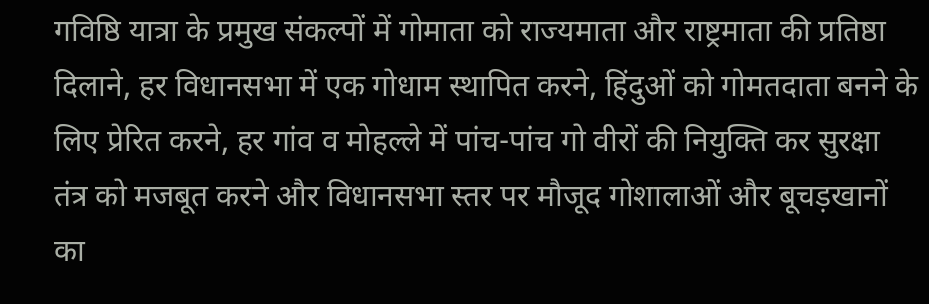गविष्ठि यात्रा के प्रमुख संकल्पों में गोमाता को राज्यमाता और राष्ट्रमाता की प्रतिष्ठा दिलाने, हर विधानसभा में एक गोधाम स्थापित करने, हिंदुओं को गोमतदाता बनने के लिए प्रेरित करने, हर गांव व मोहल्ले में पांच-पांच गो वीरों की नियुक्ति कर सुरक्षा तंत्र को मजबूत करने और विधानसभा स्तर पर मौजूद गोशालाओं और बूचड़खानों का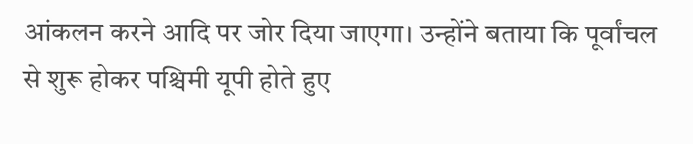आंकलन करने आदि पर जोर दिया जाएगा। उन्होंने बताया कि पूर्वांचल से शुरू होकर पश्चिमी यूपी होते हुए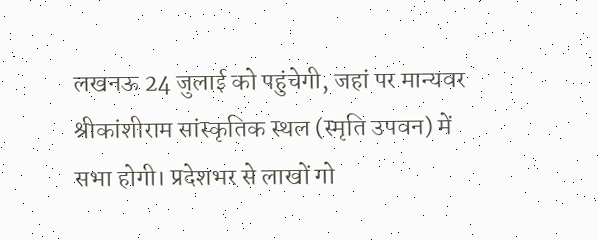लखनऊ 24 जुलाई को पहुंचेगी, जहां पर मान्यवर श्रीकांशीराम सांस्कृतिक स्थल (स्मृति उपवन) में सभा होगी। प्रदेशभर से लाखों गो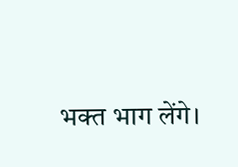भक्त भाग लेंगे।